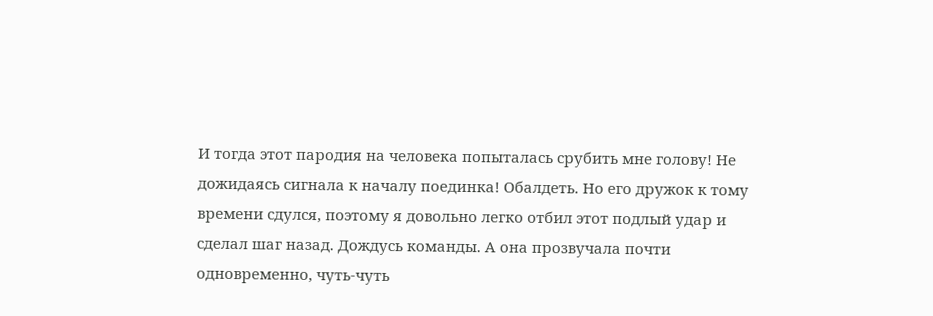И тогда этот пародия на человека попыталась срубить мне голову! Не дожидаясь сигнала к началу поединка! Обалдеть. Но его дружок к тому времени сдулся, поэтому я довольно легко отбил этот подлый удар и сделал шаг назад. Дождусь команды. А она прозвучала почти одновременно, чуть-чуть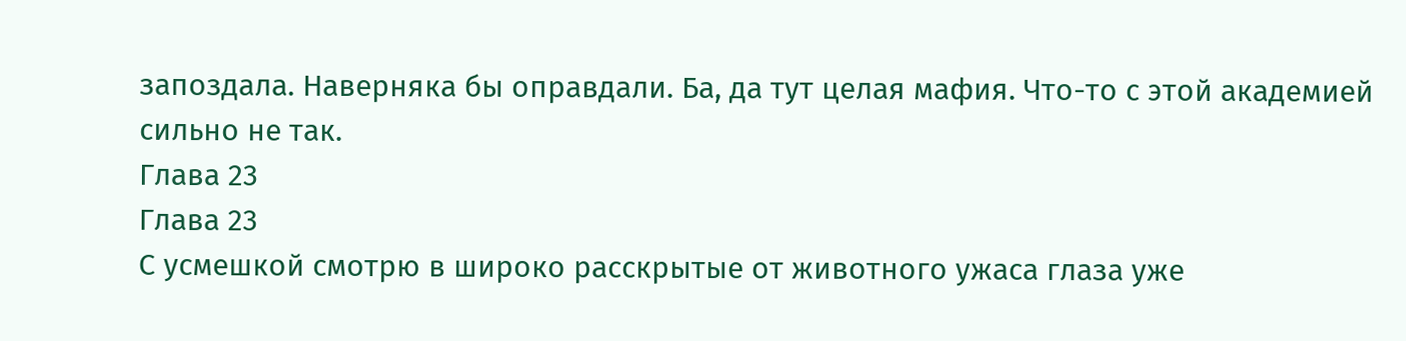запоздала. Наверняка бы оправдали. Ба, да тут целая мафия. Что-то с этой академией сильно не так.
Глава 23
Глава 23
С усмешкой смотрю в широко расскрытые от животного ужаса глаза уже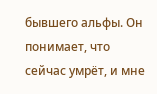бывшего альфы. Он понимает, что сейчас умрёт, и мне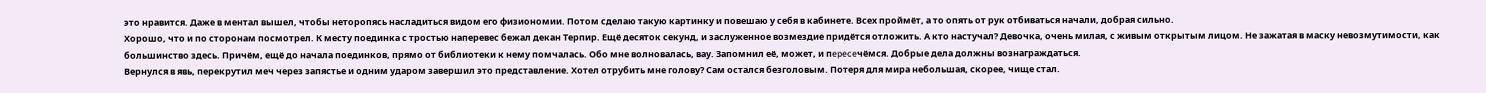это нравится. Даже в ментал вышел, чтобы неторопясь насладиться видом его физиономии. Потом сделаю такую картинку и повешаю у себя в кабинете. Всех проймёт, а то опять от рук отбиваться начали, добрая сильно.
Хорошо, что и по сторонам посмотрел. К месту поединка с тростью наперевес бежал декан Терпир. Ещё десяток секунд, и заслуженное возмездие придётся отложить. А кто настучал? Девочка, очень милая, с живым открытым лицом. Не зажатая в маску невозмутимости, как большинство здесь. Причём, ещё до начала поединков, прямо от библиотеки к нему помчалась. Обо мне волновалась, вау. Запомнил её, может, и пepeceчёмcя. Добрые дела должны вознаграждаться.
Вернулся в явь, перекрутил меч через запястье и одним ударом завершил это представление. Хотел отрубить мне голову? Сам остался безголовым. Потеря для мира небольшая, скорее, чище стал.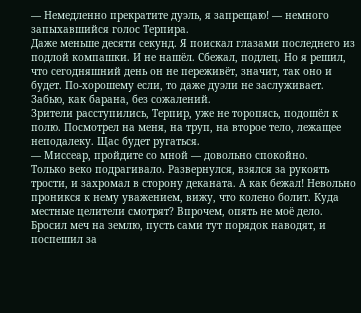— Немедленно прекратите дуэль, я запрещаю! — немного запыхавшийся голос Терпира.
Даже меньше десяти секунд. Я поискал глазами последнего из подлой компашки. И не нашёл. Сбежал, подлец. Но я решил, что сегодняшний день он не переживёт, значит, так оно и будет. По-хорошему если, то даже дуэли не заслуживает. Забью, как барана, без сожалений.
Зрители расступились, Терпир, уже не торопясь, подошёл к полю. Посмотрел на меня, на труп, на второе тело, лежащее неподалеку. Щас будет ругаться.
— Миссеар, пройдите со мной — довольно спокойно.
Только веко подрагивало. Развернулся, взялся за рукоять трости, и захромал в сторону деканата. А как бежал! Невольно проникся к нему уважением, вижу, что колено болит. Куда местные целители смотрят? Впрочем, опять не моё дело. Бросил меч на землю, пусть сами тут порядок наводят, и поспешил за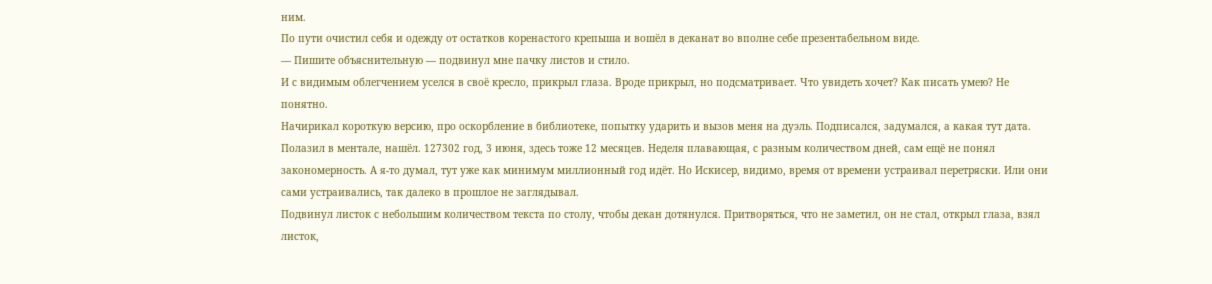ним.
По пути очистил себя и одежду от остатков коренастого крепыша и вошёл в деканат во вполне себе презентабельном виде.
— Пишите объяснительную — подвинул мне пачку листов и стило.
И с видимым облегчением уселся в своё кресло, прикрыл глаза. Вроде прикрыл, но подсматривает. Что увидеть хочет? Как писать умею? Не понятно.
Начирикал короткую версию, про оскорбление в библиотеке, попытку ударить и вызов меня на дуэль. Подписался, задумался, а какая тут дата. Полазил в ментале, нашёл. 127302 год, 3 июня, здесь тоже 12 месяцев. Неделя плавающая, с разным количеством дней, сам ещё не понял закономерность. А я-то думал, тут уже как минимум миллионный год идёт. Но Искисер, видимо, время от времени устраивал перетряски. Или они сами устраивались, так далеко в прошлое не заглядывал.
Подвинул листок с небольшим количеством текста по столу, чтобы декан дотянулся. Притворяться, что не заметил, он не стал, открыл глаза, взял листок,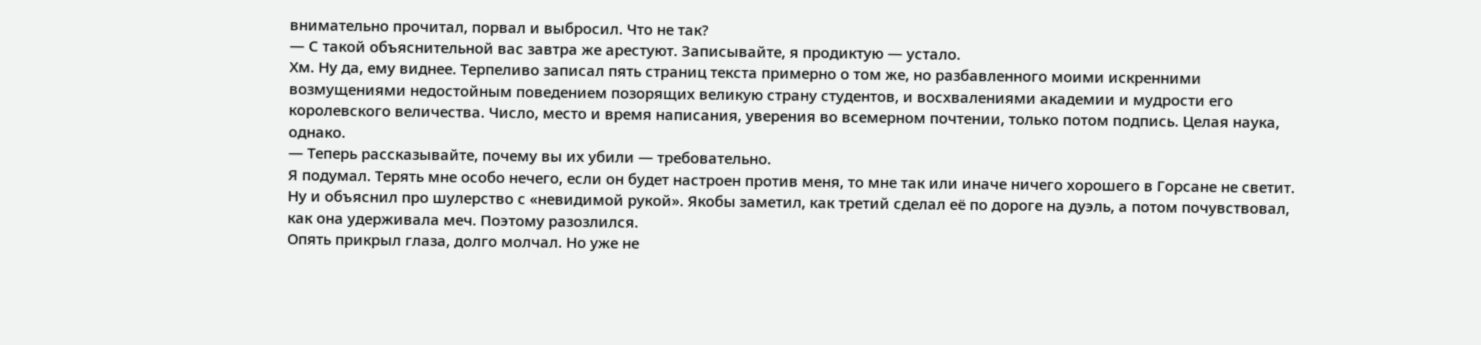внимательно прочитал, порвал и выбросил. Что не так?
— С такой объяснительной вас завтра же арестуют. Записывайте, я продиктую — устало.
Хм. Ну да, ему виднее. Терпеливо записал пять страниц текста примерно о том же, но разбавленного моими искренними возмущениями недостойным поведением позорящих великую страну студентов, и восхвалениями академии и мудрости его королевского величества. Число, место и время написания, уверения во всемерном почтении, только потом подпись. Целая наука, однако.
— Теперь рассказывайте, почему вы их убили — требовательно.
Я подумал. Терять мне особо нечего, если он будет настроен против меня, то мне так или иначе ничего хорошего в Горсане не светит. Ну и объяснил про шулерство с «невидимой рукой». Якобы заметил, как третий сделал её по дороге на дуэль, а потом почувствовал, как она удерживала меч. Поэтому разозлился.
Опять прикрыл глаза, долго молчал. Но уже не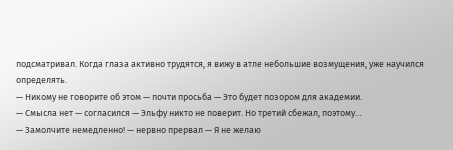подсматривал. Когда глаза активно трудятся, я вижу в атле небольшие возмущения, уже научился определять.
— Никому не говорите об этом — почти просьба — Это будет позором для академии.
— Смысла нет — согласился — Эльфу никто не поверит. Но третий сбежал, поэтому…
— Замолчите немедленно! — нервно прервал — Я не желаю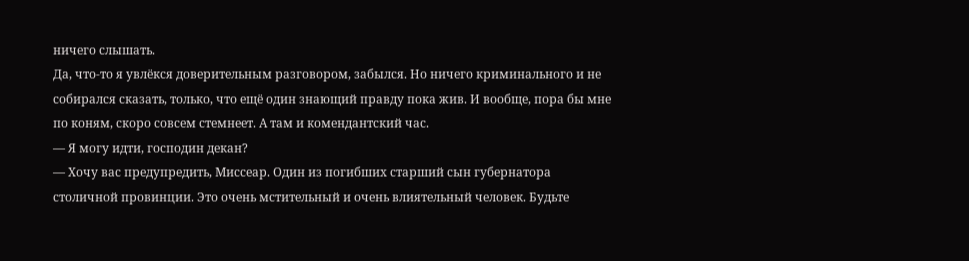ничего слышать.
Да, что-то я увлёкся доверительным разговором, забылся. Но ничего криминального и не собирался сказать, только, что ещё один знающий правду пока жив. И вообще, пора бы мне по коням, скоро совсем стемнеет. А там и комендантский час.
— Я могу идти, господин декан?
— Хочу вас предупредить, Миссеар. Один из погибших старший сын губернатора столичной провинции. Это очень мстительный и очень влиятельный человек. Будьте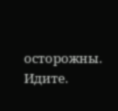осторожны. Идите.